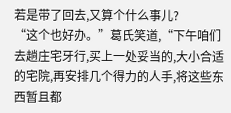若是带了回去,又算个什么事儿?
“这个也好办。”葛氏笑道,“下午咱们去趟庄宅牙行,买上一处妥当的,大小合适的宅院,再安排几个得力的人手,将这些东西暂且都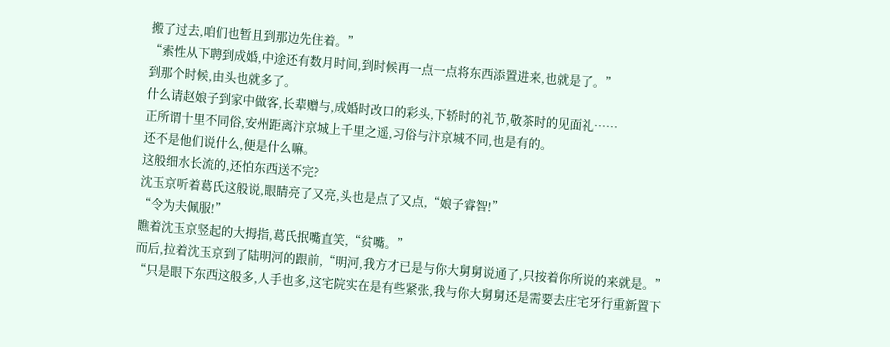搬了过去,咱们也暂且到那边先住着。”
“索性从下聘到成婚,中途还有数月时间,到时候再一点一点将东西添置进来,也就是了。”
到那个时候,由头也就多了。
什么请赵娘子到家中做客,长辈赠与,成婚时改口的彩头,下轿时的礼节,敬茶时的见面礼……
正所谓十里不同俗,安州距离汴京城上千里之遥,习俗与汴京城不同,也是有的。
还不是他们说什么,便是什么嘛。
这般细水长流的,还怕东西送不完?
沈玉京听着葛氏这般说,眼睛亮了又亮,头也是点了又点,“娘子睿智!”
“令为夫佩服!”
瞧着沈玉京竖起的大拇指,葛氏抿嘴直笑,“贫嘴。”
而后,拉着沈玉京到了陆明河的跟前,“明河,我方才已是与你大舅舅说通了,只按着你所说的来就是。”
“只是眼下东西这般多,人手也多,这宅院实在是有些紧张,我与你大舅舅还是需要去庄宅牙行重新置下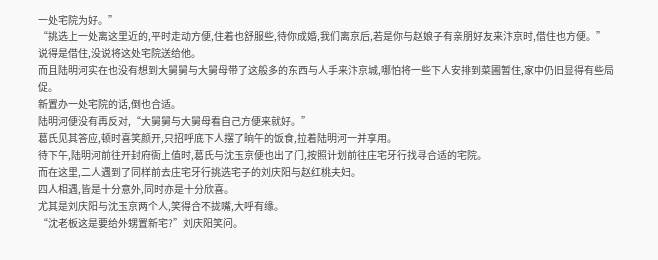一处宅院为好。”
“挑选上一处离这里近的,平时走动方便,住着也舒服些,待你成婚,我们离京后,若是你与赵娘子有亲朋好友来汴京时,借住也方便。”
说得是借住,没说将这处宅院送给他。
而且陆明河实在也没有想到大舅舅与大舅母带了这般多的东西与人手来汴京城,哪怕将一些下人安排到菜圃暂住,家中仍旧显得有些局促。
新置办一处宅院的话,倒也合适。
陆明河便没有再反对,“大舅舅与大舅母看自己方便来就好。”
葛氏见其答应,顿时喜笑颜开,只招呼底下人摆了晌午的饭食,拉着陆明河一并享用。
待下午,陆明河前往开封府衙上值时,葛氏与沈玉京便也出了门,按照计划前往庄宅牙行找寻合适的宅院。
而在这里,二人遇到了同样前去庄宅牙行挑选宅子的刘庆阳与赵红桃夫妇。
四人相遇,皆是十分意外,同时亦是十分欣喜。
尤其是刘庆阳与沈玉京两个人,笑得合不拢嘴,大呼有缘。
“沈老板这是要给外甥置新宅?”刘庆阳笑问。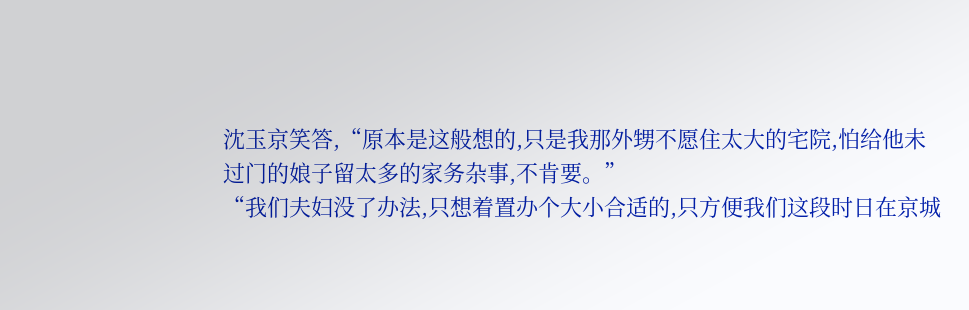沈玉京笑答,“原本是这般想的,只是我那外甥不愿住太大的宅院,怕给他未过门的娘子留太多的家务杂事,不肯要。”
“我们夫妇没了办法,只想着置办个大小合适的,只方便我们这段时日在京城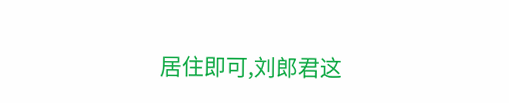居住即可,刘郎君这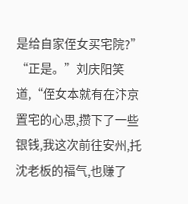是给自家侄女买宅院?”
“正是。”刘庆阳笑道,“侄女本就有在汴京置宅的心思,攒下了一些银钱,我这次前往安州,托沈老板的福气,也赚了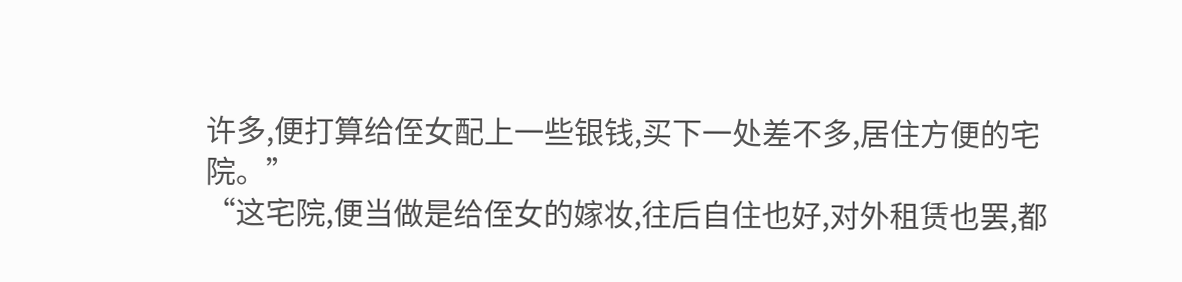许多,便打算给侄女配上一些银钱,买下一处差不多,居住方便的宅院。”
“这宅院,便当做是给侄女的嫁妆,往后自住也好,对外租赁也罢,都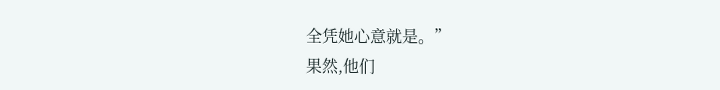全凭她心意就是。”
果然,他们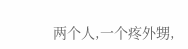两个人,一个疼外甥,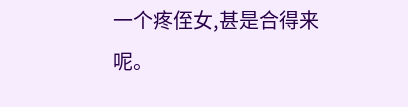一个疼侄女,甚是合得来呢。